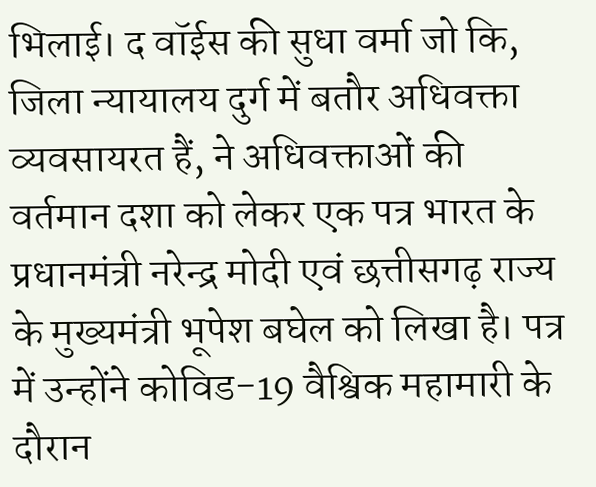भिलाई। द वॉईस की सुधा वर्मा जो कि, जिला न्यायालय दुर्ग में बतौर अधिवक्ता व्यवसायरत हैं, ने अधिवक्ताओं की वर्तमान दशा को लेकर एक पत्र भारत के प्रधानमंत्री नरेन्द्र मोदी एवं छत्तीसगढ़ राज्य के मुख्यमंत्री भूपेश बघेल को लिखा है। पत्र में उन्होंने कोविड-19 वैश्विक महामारी के दौरान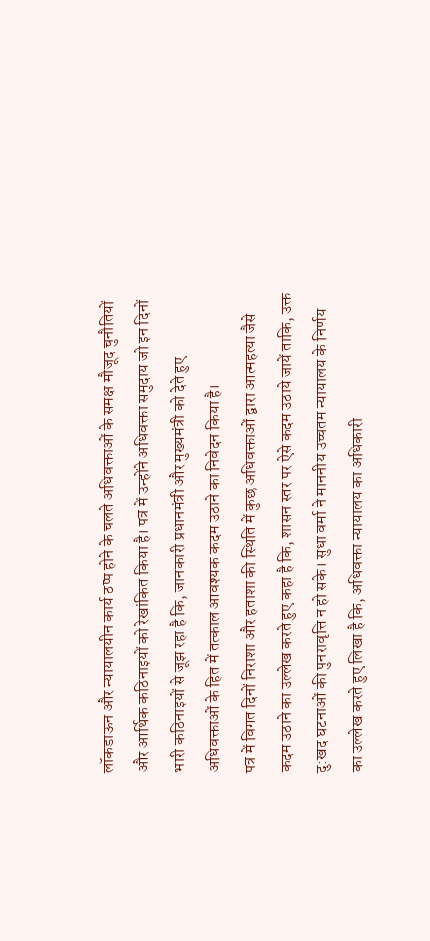लॉकडाऊन और न्यायालयीन कार्य ठप्प होने के चलते अधिवक्ताओं के समक्ष मौजूद चुनौतियों और आर्थिक कठिनाइयों को रेखांकित किया है। पत्र में उन्होंने अधिवक्ता समुदाय जो इन दिनों भारी कठिनाइयों से जूझ रहा है कि, जानकारी प्रधानमंत्री और मुख्यमंत्री को देते हुए अधिवक्ताओं के हित में तत्काल आवश्यक कदम उठाने का निवेदन किया है।
पत्र में विगत दिनों निराशा और हताशा की स्थिति में कुछ अधिवक्ताओं द्वारा आत्महत्या जैसे कदम उठाने का उल्लेख करते हुए कहा है कि, शासन स्तर पर ऐसे कदम उठाये जायें ताकि, उक्त दु:खद घटनाओं की पुनरावृत्ति न हो सके। सुधा वर्मा ने माननीय उच्चतम न्यायालय के निर्णय का उल्लेख करते हुए लिखा है कि, अधिवक्ता न्यायालय का अधिकारी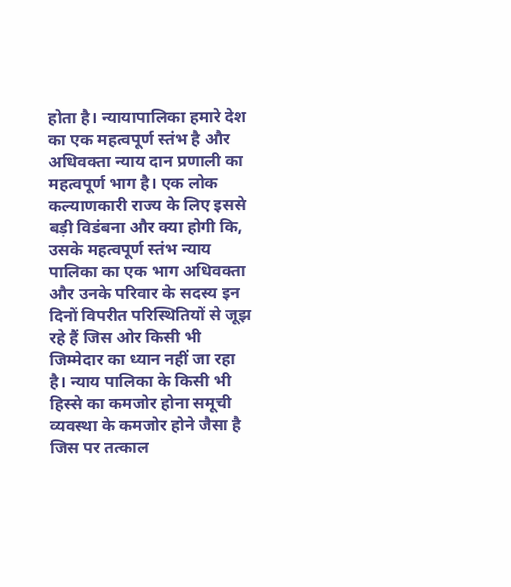होता है। न्यायापालिका हमारे देश का एक महत्वपूर्ण स्तंभ है और अधिवक्ता न्याय दान प्रणाली का महत्वपूर्ण भाग है। एक लोक कल्याणकारी राज्य के लिए इससे बड़ी विडंबना और क्या होगी कि, उसके महत्वपूर्ण स्तंभ न्याय पालिका का एक भाग अधिवक्ता और उनके परिवार के सदस्य इन दिनों विपरीत परिस्थितियों से जूझ रहे हैं जिस ओर किसी भी जिम्मेदार का ध्यान नहीं जा रहा है। न्याय पालिका के किसी भी हिस्से का कमजोर होना समूची व्यवस्था के कमजोर होने जैसा है जिस पर तत्काल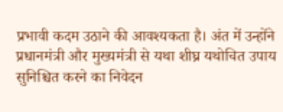प्रभावी कदम उठाने की आवश्यकता है। अंत में उन्होंने प्रधानमंत्री और मुख्यमंत्री से यथा शीघ्र यथोचित उपाय सुनिश्चित करने का निवेदन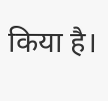किया है।